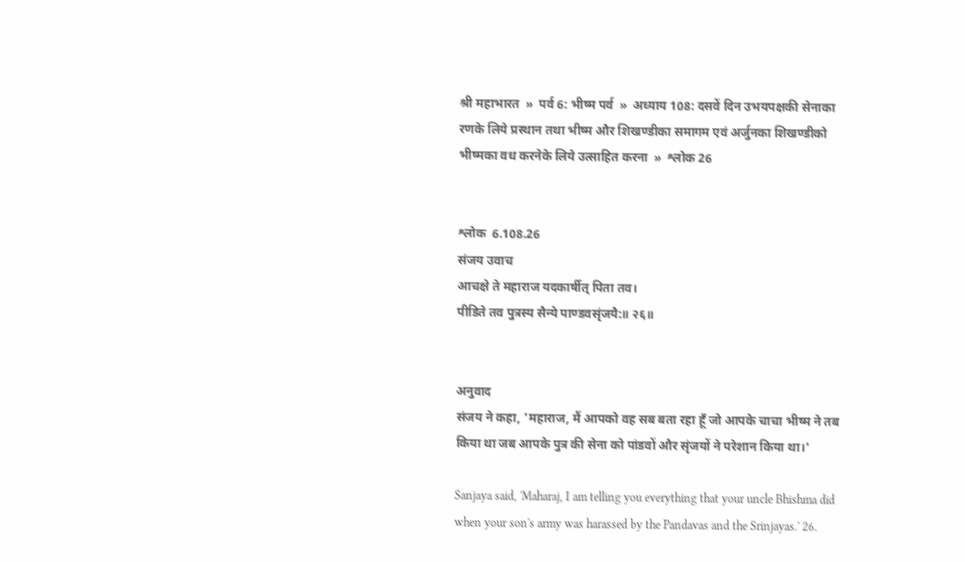श्री महाभारत  »  पर्व 6: भीष्म पर्व  »  अध्याय 108: दसवें दिन उभयपक्षकी सेनाका रणके लिये प्रस्थान तथा भीष्म और शिखण्डीका समागम एवं अर्जुनका शिखण्डीको भीष्मका वध करनेके लिये उत्साहित करना  »  श्लोक 26


श्लोक  6.108.26
संजय उवाच
आचक्षे ते महाराज यदकार्षीत् पिता तव।
पीडिते तव पुत्रस्य सैन्ये पाण्डवसृंजयै:॥ २६॥


अनुवाद
संजय ने कहा, 'महाराज, मैं आपको वह सब बता रहा हूँ जो आपके चाचा भीष्म ने तब किया था जब आपके पुत्र की सेना को पांडवों और सृंजयों ने परेशान किया था।'

Sanjaya said, 'Maharaj, I am telling you everything that your uncle Bhishma did when your son's army was harassed by the Pandavas and the Srinjayas.' 26.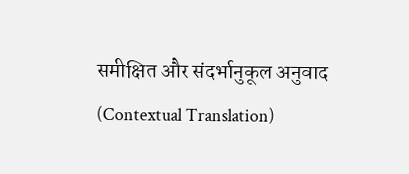समीक्षित और संदर्भानुकूल अनुवाद (Contextual Translation)